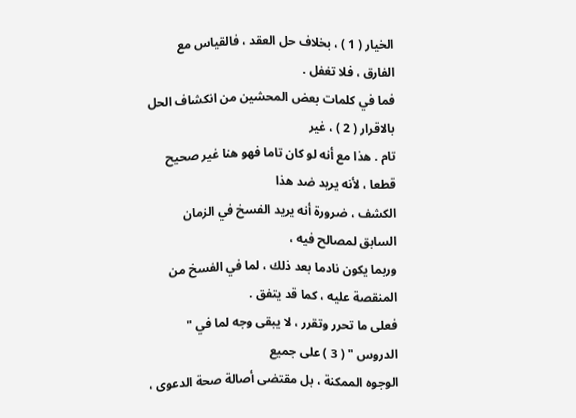الخيار ( 1 ) ، بخلاف حل العقد ، فالقياس مع الفارق ، فلا تغفل .
فما في كلمات بعض المحشين من انكشاف الحل بالاقرار ( 2 ) ، غير
تام . هذا مع أنه لو كان تاما فهو هنا غير صحيح قطعا ، لأنه يريد ضد هذا
الكشف ، ضرورة أنه يريد الفسخ في الزمان السابق لمصالح فيه ،
وربما يكون نادما بعد ذلك ، لما في الفسخ من المنقصة عليه ، كما قد يتفق .
فعلى ما تحرر وتقرر ، لا يبقى وجه لما في " الدروس " ( 3 ) على جميع
الوجوه الممكنة ، بل مقتضى أصالة صحة الدعوى ،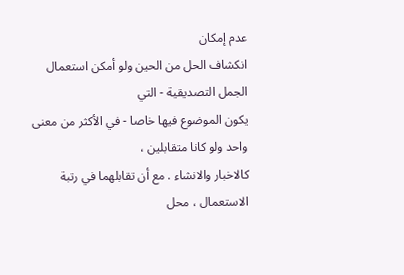عدم إمكان
انكشاف الحل من الحين ولو أمكن استعمال الجمل التصديقية - التي
يكون الموضوع فيها خاصا - في الأكثر من معنى واحد ولو كانا متقابلين ،
كالاخبار والانشاء . مع أن تقابلهما في رتبة الاستعمال ، محل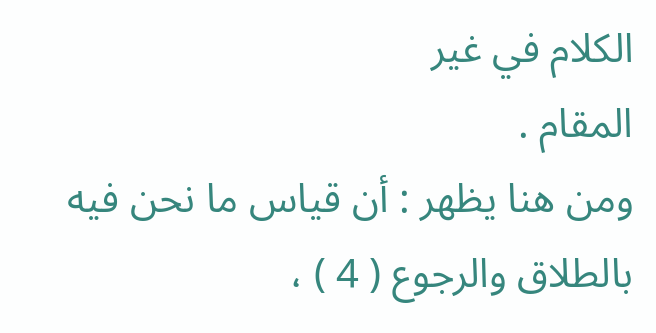الكلام في غير
المقام .
ومن هنا يظهر : أن قياس ما نحن فيه بالطلاق والرجوع ( 4 ) ،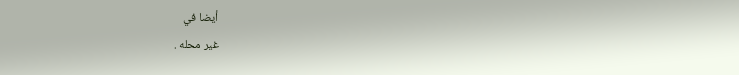أيضا في
غير محله .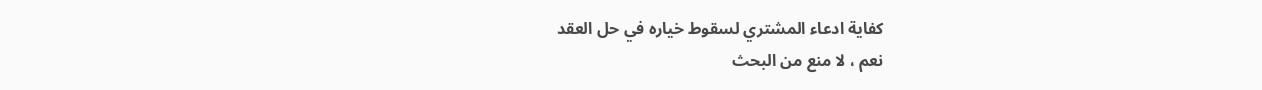كفاية ادعاء المشتري لسقوط خياره في حل العقد
نعم ، لا منع من البحث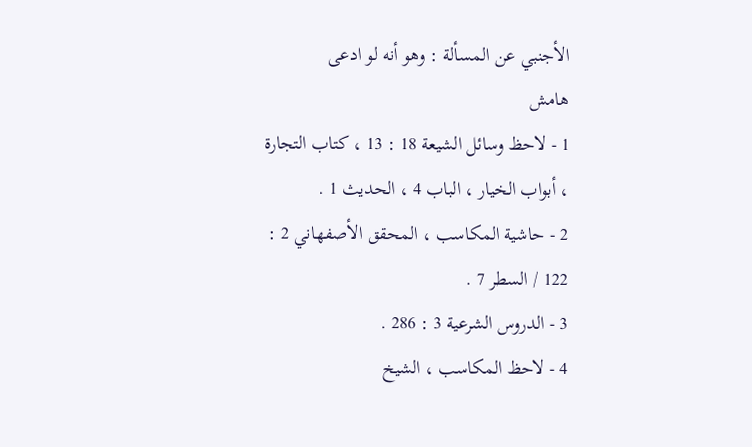الأجنبي عن المسألة : وهو أنه لو ادعى
هامش
1 - لاحظ وسائل الشيعة 18 : 13 ، كتاب التجارة ، أبواب الخيار ، الباب 4 ، الحديث 1 .
2 - حاشية المكاسب ، المحقق الأصفهاني 2 : 122 / السطر 7 .
3 - الدروس الشرعية 3 : 286 .
4 - لاحظ المكاسب ، الشيخ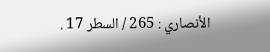الأنصاري : 265 / السطر 17 .